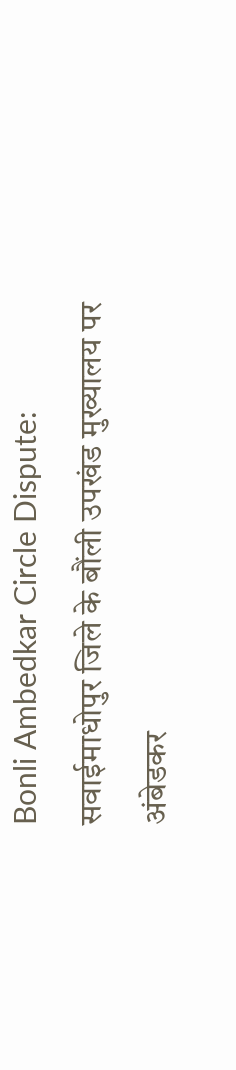Bonli Ambedkar Circle Dispute: सवाईमाधोपुर जिले के बौंली उपखंड मुख्यालय पर अंबेडकर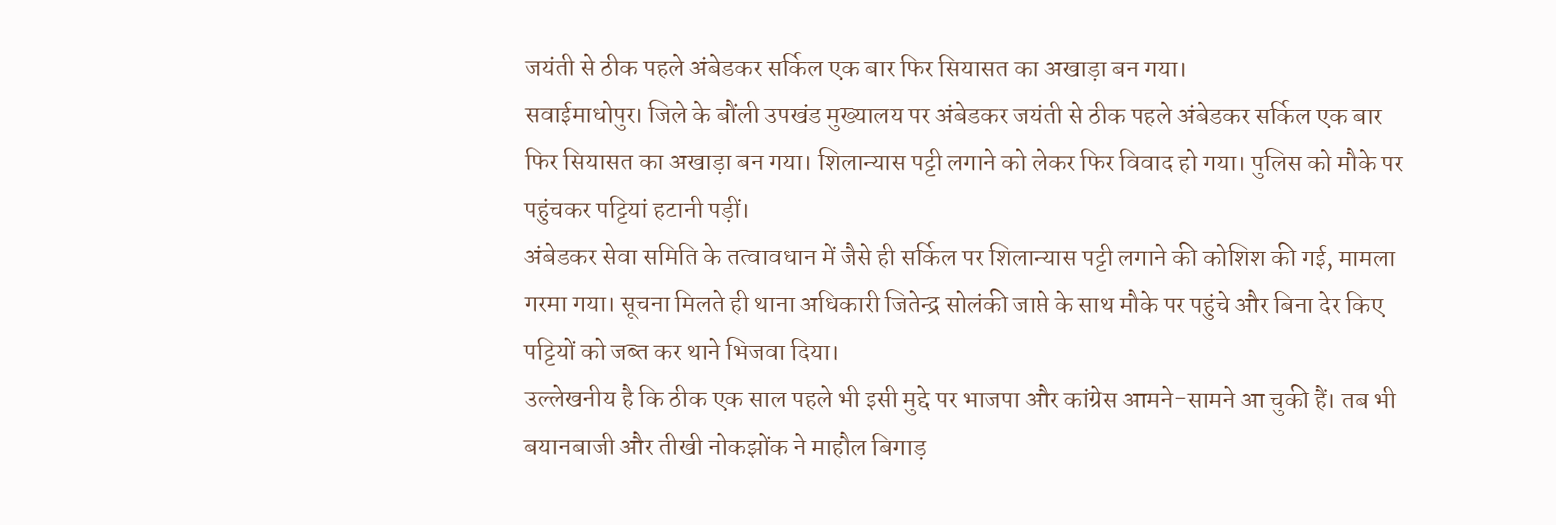जयंती से ठीक पहले अंबेडकर सर्किल एक बार फिर सियासत का अखाड़ा बन गया।
सवाईमाधोपुर। जिले के बौंली उपखंड मुख्यालय पर अंबेडकर जयंती से ठीक पहले अंबेडकर सर्किल एक बार फिर सियासत का अखाड़ा बन गया। शिलान्यास पट्टी लगाने को लेकर फिर विवाद हो गया। पुलिस को मौके पर पहुंचकर पट्टियां हटानी पड़ीं।
अंबेडकर सेवा समिति के तत्वावधान में जैसे ही सर्किल पर शिलान्यास पट्टी लगाने की कोशिश की गई, मामला गरमा गया। सूचना मिलते ही थाना अधिकारी जितेन्द्र सोलंकी जाप्ते के साथ मौके पर पहुंचे और बिना देर किए पट्टियों को जब्त कर थाने भिजवा दिया।
उल्लेखनीय है कि ठीक एक साल पहले भी इसी मुद्दे पर भाजपा और कांग्रेस आमने-सामने आ चुकी हैं। तब भी बयानबाजी और तीखी नोकझोंक ने माहौल बिगाड़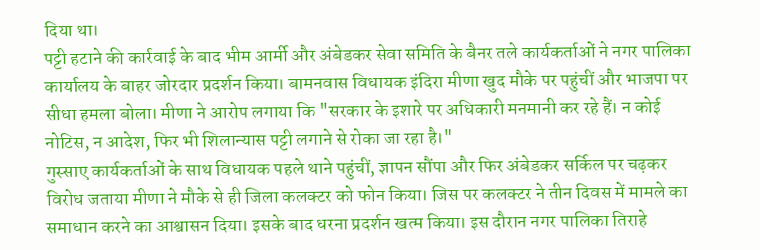दिया था।
पट्टी हटाने की कार्रवाई के बाद भीम आर्मी और अंबेडकर सेवा समिति के बैनर तले कार्यकर्ताओं ने नगर पालिका कार्यालय के बाहर जोरदार प्रदर्शन किया। बामनवास विधायक इंदिरा मीणा खुद मौके पर पहुंचीं और भाजपा पर सीधा हमला बोला। मीणा ने आरोप लगाया कि "सरकार के इशारे पर अधिकारी मनमानी कर रहे हैं। न कोई नोटिस, न आदेश, फिर भी शिलान्यास पट्टी लगाने से रोका जा रहा है।"
गुस्साए कार्यकर्ताओं के साथ विधायक पहले थाने पहुंचीं, ज्ञापन सौंपा और फिर अंबेडकर सर्किल पर चढ़कर विरोध जताया मीणा ने मौके से ही जिला कलक्टर को फोन किया। जिस पर कलक्टर ने तीन दिवस में मामले का समाधान करने का आश्वासन दिया। इसके बाद धरना प्रदर्शन खत्म किया। इस दौरान नगर पालिका तिराहे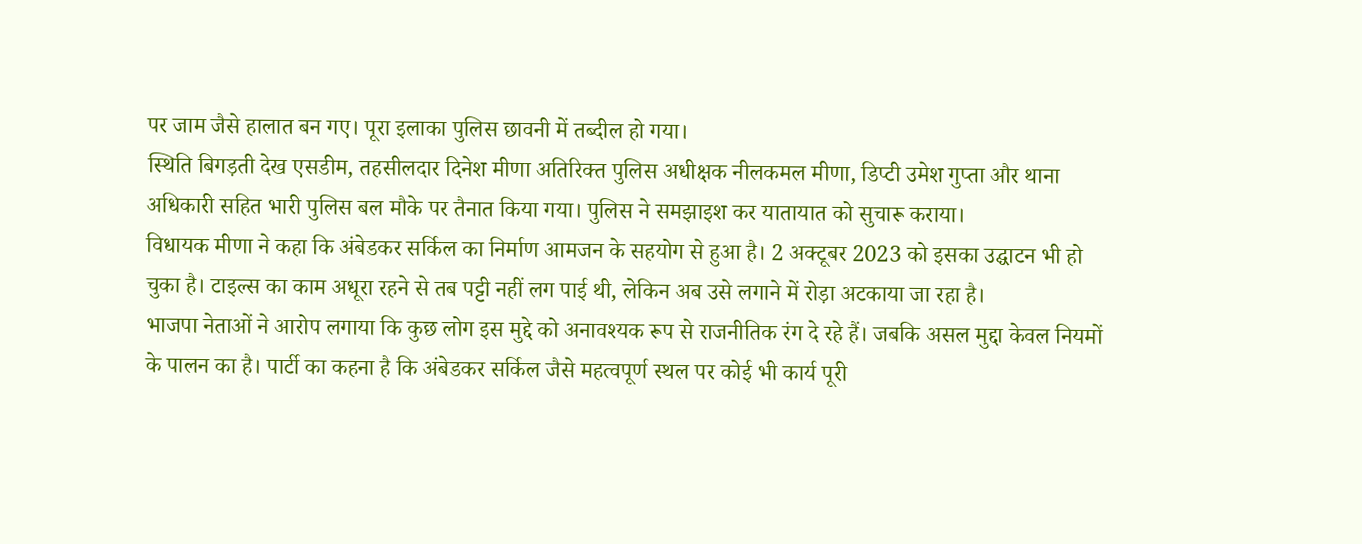पर जाम जैसे हालात बन गए। पूरा इलाका पुलिस छावनी में तब्दील हो गया।
स्थिति बिगड़ती देख एसडीम, तहसीलदार दिनेश मीणा अतिरिक्त पुलिस अधीक्षक नीलकमल मीणा, डिप्टी उमेश गुप्ता और थाना अधिकारी सहित भारी पुलिस बल मौके पर तैनात किया गया। पुलिस ने समझाइश कर यातायात को सुचारू कराया।
विधायक मीणा ने कहा कि अंबेडकर सर्किल का निर्माण आमजन के सहयोग से हुआ है। 2 अक्टूबर 2023 को इसका उद्घाटन भी हो चुका है। टाइल्स का काम अधूरा रहने से तब पट्टी नहीं लग पाई थी, लेकिन अब उसे लगाने में रोड़ा अटकाया जा रहा है।
भाजपा नेताओं ने आरोप लगाया कि कुछ लोग इस मुद्दे को अनावश्यक रूप से राजनीतिक रंग दे रहे हैं। जबकि असल मुद्दा केवल नियमों के पालन का है। पार्टी का कहना है कि अंबेडकर सर्किल जैसे महत्वपूर्ण स्थल पर कोई भी कार्य पूरी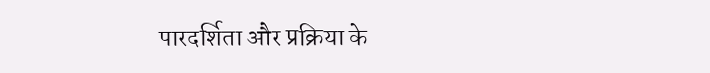पारदर्शिता और प्रक्रिया के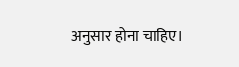अनुसार होना चाहिए।